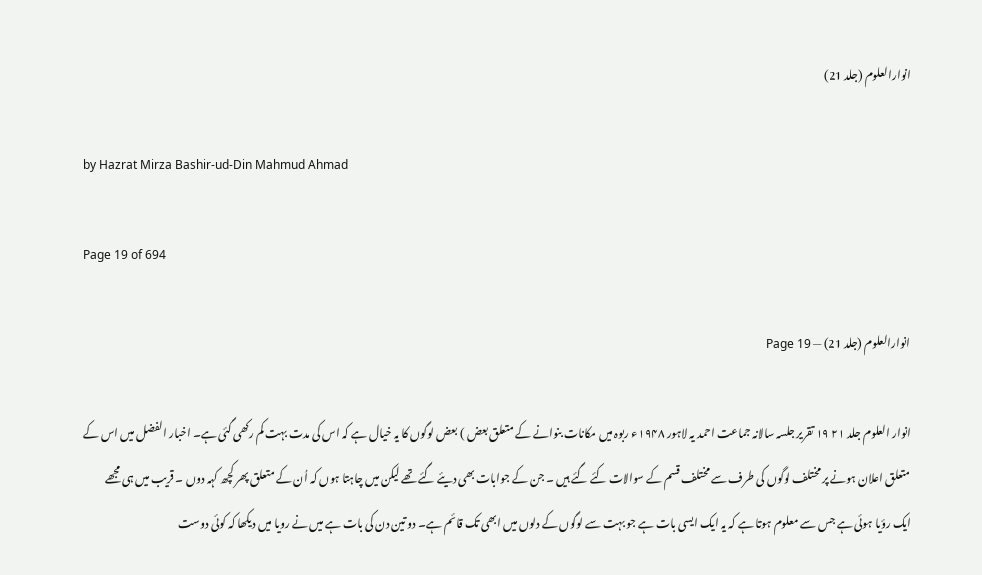انوارالعلوم (جلد 21)

by Hazrat Mirza Bashir-ud-Din Mahmud Ahmad

Page 19 of 694

انوارالعلوم (جلد 21) — Page 19

انوار العلوم جلد ۲۱ ۱۹ تقریر جلسہ سالانہ جماعت احمد یہ لاہور ۱۹۴۸ء ربوہ میں مکانات بنوانے کے متعلق بعض ) بعض لوگوں کا یہ خیال ہے کہ اس کی مدت بہت کم رکھی گئی ہے۔ اخبار الفضل میں اس کے متعلق اعلان ہونے پر مختلف لوگوں کی طرف سے مختلف قسم کے سوالات کئے گئے ہیں ۔ جن کے جوابات بھی دیئے گئے تھے لیکن میں چاہتا ہوں کہ اُن کے متعلق پھر کچھ کہہ دوں ۔ قریب میں ہی مجھے ایک رؤیا ہوئی ہے جس سے معلوم ہوتا ہے کہ یہ ایک ایسی بات ہے جو بہت سے لوگوں کے دلوں میں ابھی تک قائم ہے۔ دو تین دن کی بات ہے میں نے رویا میں دیکھا کہ کوئی دوست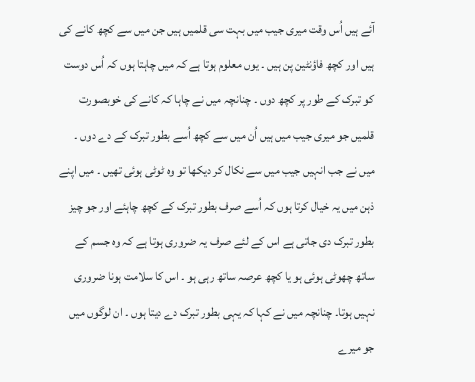آئے ہیں اُس وقت میری جیب میں بہت سی قلمیں ہیں جن میں سے کچھ کانے کی ہیں اور کچھ فاؤنٹین پن ہیں ۔ یوں معلوم ہوتا ہے کہ میں چاہتا ہوں کہ اُس دوست کو تبرک کے طور پر کچھ دوں ۔ چنانچہ میں نے چاہا کہ کانے کی خوبصورت قلمیں جو میری جیب میں ہیں اُن میں سے کچھ اُسے بطور تبرک کے دے دوں ۔ میں نے جب انہیں جیب میں سے نکال کر دیکھا تو وہ ٹوٹی ہوئی تھیں ۔ میں اپنے ذہن میں یہ خیال کرتا ہوں کہ اُسے صرف بطور تبرک کے کچھ چاہئے اور جو چیز بطور تبرک دی جاتی ہے اس کے لئے صرف یہ ضروری ہوتا ہے کہ وہ جسم کے ساتھ چھوٹی ہوئی ہو یا کچھ عرصہ ساتھ رہی ہو ۔ اس کا سلامت ہونا ضروری نہیں ہوتا۔ چنانچہ میں نے کہا کہ یہی بطور تبرک دے دیتا ہوں ۔ ان لوگوں میں جو میرے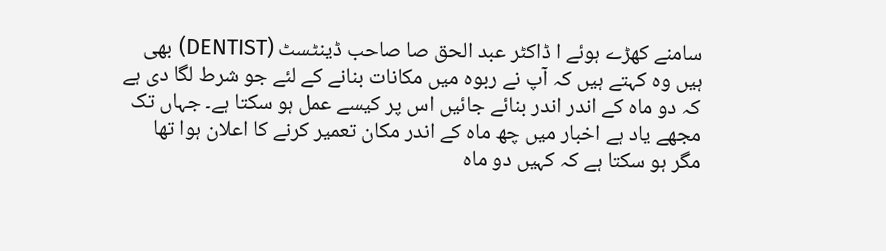سامنے کھڑے ہوئے ا ڈاکٹر عبد الحق صا صاحب ڈینٹسٹ (DENTIST) بھی ہیں وہ کہتے ہیں کہ آپ نے ربوہ میں مکانات بنانے کے لئے جو شرط لگا دی ہے کہ دو ماہ کے اندر اندر بنائے جائیں اس پر کیسے عمل ہو سکتا ہے۔ جہاں تک مجھے یاد ہے اخبار میں چھ ماہ کے اندر مکان تعمیر کرنے کا اعلان ہوا تھا مگر ہو سکتا ہے کہ کہیں دو ماہ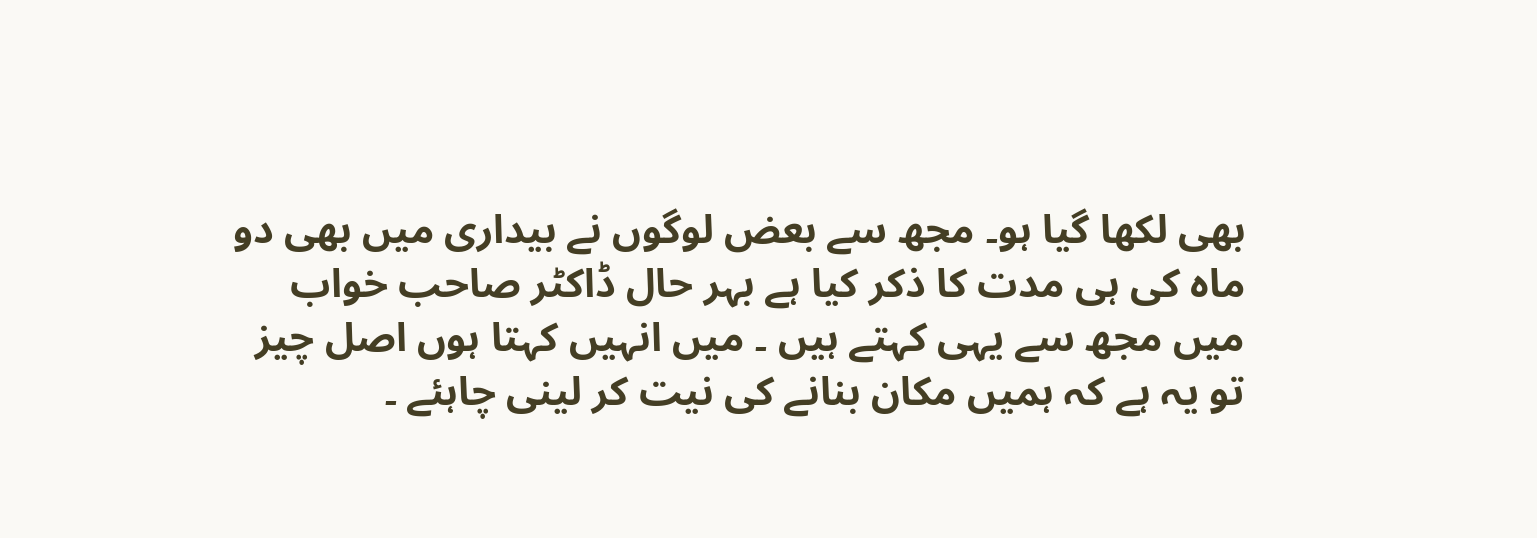بھی لکھا گیا ہو۔ مجھ سے بعض لوگوں نے بیداری میں بھی دو ماہ کی ہی مدت کا ذکر کیا ہے بہر حال ڈاکٹر صاحب خواب میں مجھ سے یہی کہتے ہیں ۔ میں انہیں کہتا ہوں اصل چیز تو یہ ہے کہ ہمیں مکان بنانے کی نیت کر لینی چاہئے ۔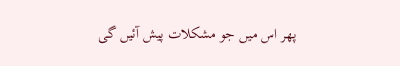پھر اس میں جو مشکلات پیش آئیں گی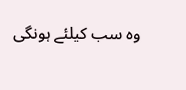وہ سب کیلئے ہونگی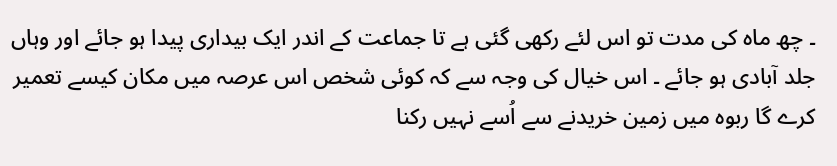۔ چھ ماہ کی مدت تو اس لئے رکھی گئی ہے تا جماعت کے اندر ایک بیداری پیدا ہو جائے اور وہاں جلد آبادی ہو جائے ۔ اس خیال کی وجہ سے کہ کوئی شخص اس عرصہ میں مکان کیسے تعمیر کرے گا ربوہ میں زمین خریدنے سے اُسے نہیں رکنا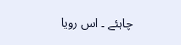چاہئے ۔ اس رویا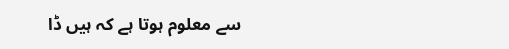سے معلوم ہوتا ہے کہ ہیں ڈا